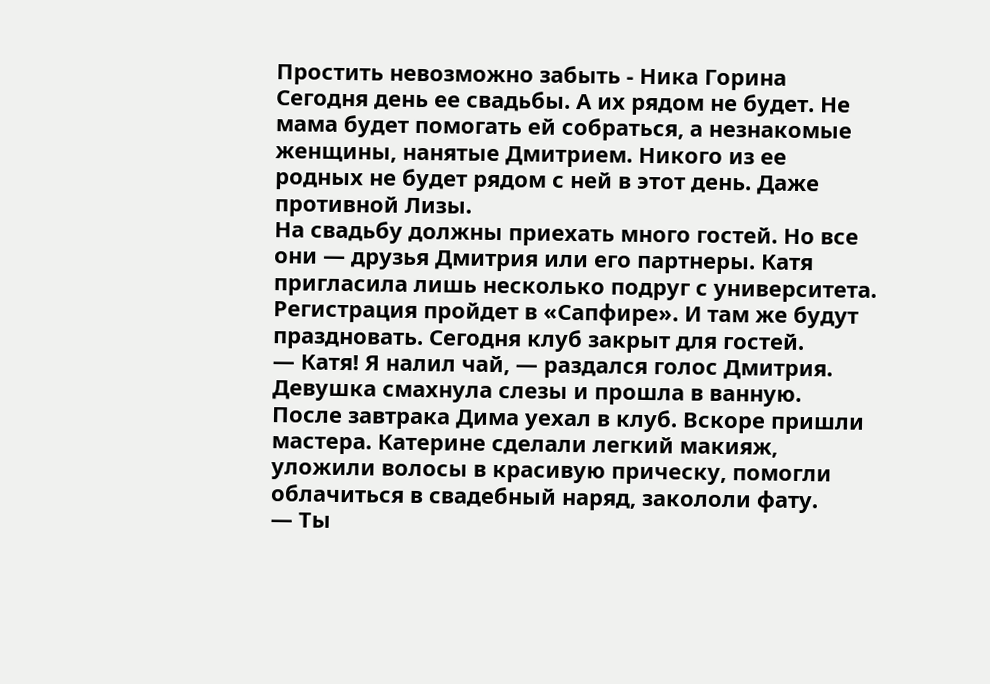Простить невозможно забыть - Ника Горина
Сегодня день ее свадьбы. А их рядом не будет. Не мама будет помогать ей собраться, а незнакомые женщины, нанятые Дмитрием. Никого из ее родных не будет рядом с ней в этот день. Даже противной Лизы.
На свадьбу должны приехать много гостей. Но все они — друзья Дмитрия или его партнеры. Катя пригласила лишь несколько подруг с университета.
Регистрация пройдет в «Сапфире». И там же будут праздновать. Сегодня клуб закрыт для гостей.
— Катя! Я налил чай, — раздался голос Дмитрия.
Девушка смахнула слезы и прошла в ванную.
После завтрака Дима уехал в клуб. Вскоре пришли мастера. Катерине сделали легкий макияж, уложили волосы в красивую прическу, помогли облачиться в свадебный наряд, закололи фату.
— Ты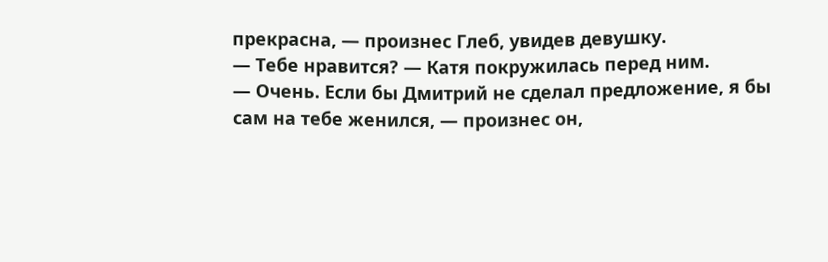прекрасна, — произнес Глеб, увидев девушку.
— Тебе нравится? — Катя покружилась перед ним.
— Очень. Если бы Дмитрий не сделал предложение, я бы сам на тебе женился, — произнес он,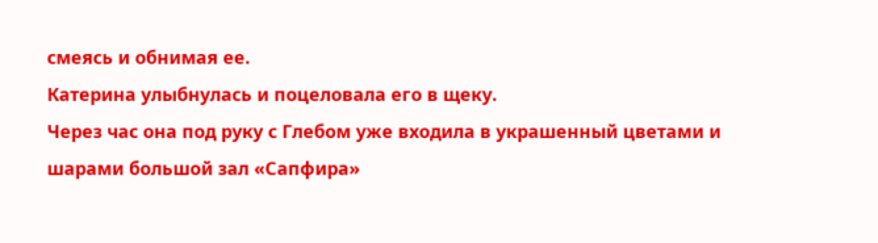смеясь и обнимая ее.
Катерина улыбнулась и поцеловала его в щеку.
Через час она под руку с Глебом уже входила в украшенный цветами и шарами большой зал «Сапфира»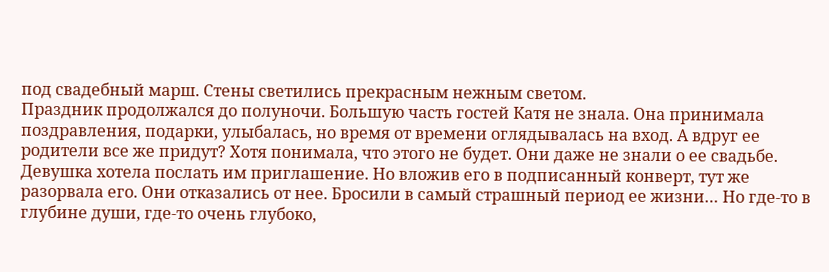под свадебный марш. Стены светились прекрасным нежным светом.
Праздник продолжался до полуночи. Большую часть гостей Катя не знала. Она принимала поздравления, подарки, улыбалась, но время от времени оглядывалась на вход. А вдруг ее родители все же придут? Хотя понимала, что этого не будет. Они даже не знали о ее свадьбе. Девушка хотела послать им приглашение. Но вложив его в подписанный конверт, тут же разорвала его. Они отказались от нее. Бросили в самый страшный период ее жизни… Но где-то в глубине души, где-то очень глубоко,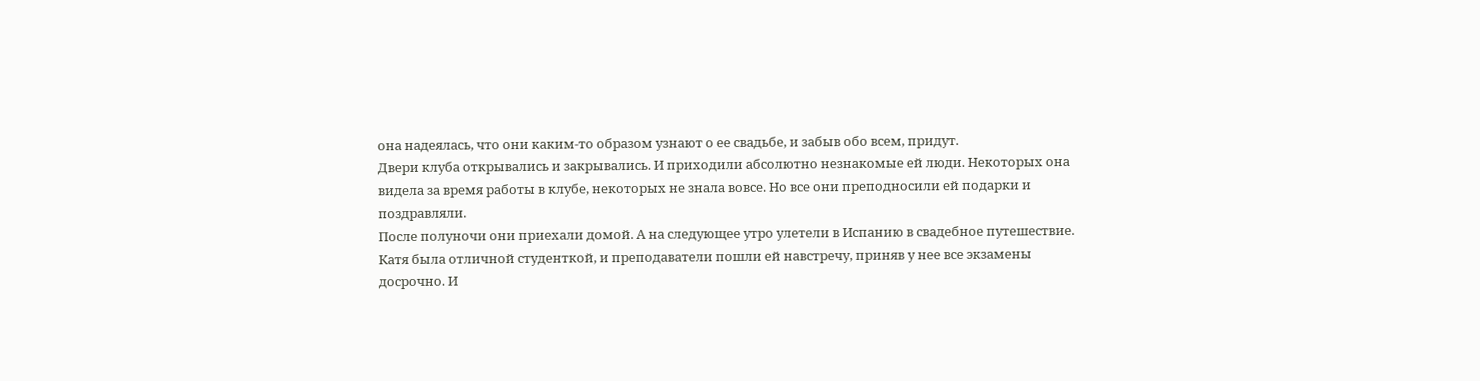она надеялась, что они каким-то образом узнают о ее свадьбе, и забыв обо всем, придут.
Двери клуба открывались и закрывались. И приходили абсолютно незнакомые ей люди. Некоторых она видела за время работы в клубе, некоторых не знала вовсе. Но все они преподносили ей подарки и поздравляли.
После полуночи они приехали домой. А на следующее утро улетели в Испанию в свадебное путешествие. Катя была отличной студенткой, и преподаватели пошли ей навстречу, приняв у нее все экзамены досрочно. И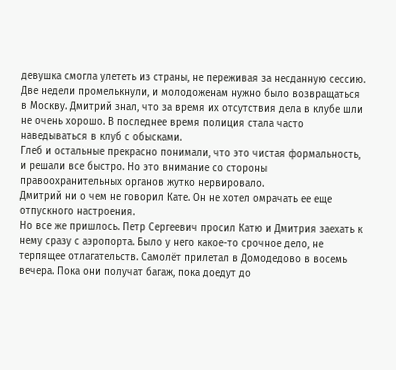девушка смогла улететь из страны, не переживая за несданную сессию.
Две недели промелькнули, и молодоженам нужно было возвращаться в Москву. Дмитрий знал, что за время их отсутствия дела в клубе шли не очень хорошо. В последнее время полиция стала часто наведываться в клуб с обысками.
Глеб и остальные прекрасно понимали, что это чистая формальность, и решали все быстро. Но это внимание со стороны правоохранительных органов жутко нервировало.
Дмитрий ни о чем не говорил Кате. Он не хотел омрачать ее еще отпускного настроения.
Но все же пришлось. Петр Сергеевич просил Катю и Дмитрия заехать к нему сразу с аэропорта. Было у него какое-то срочное дело, не терпящее отлагательств. Самолёт прилетал в Домодедово в восемь вечера. Пока они получат багаж, пока доедут до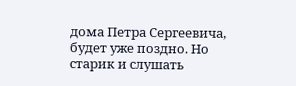дома Петра Сергеевича, будет уже поздно. Но старик и слушать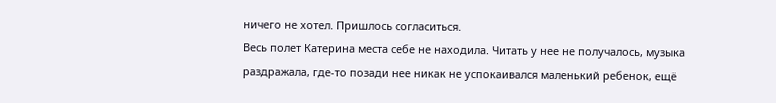ничего не хотел. Пришлось согласиться.
Весь полет Катерина места себе не находила. Читать у нее не получалось, музыка раздражала, где-то позади нее никак не успокаивался маленький ребенок, ещё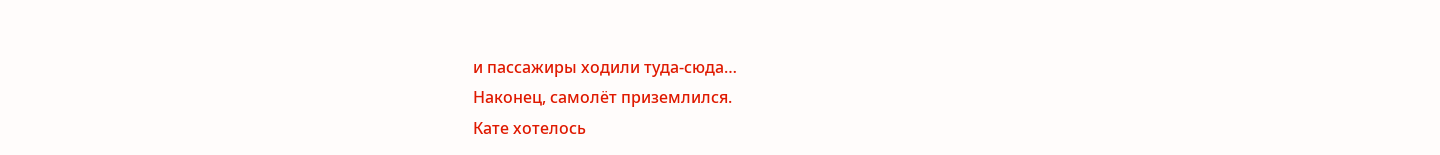и пассажиры ходили туда-сюда…
Наконец, самолёт приземлился.
Кате хотелось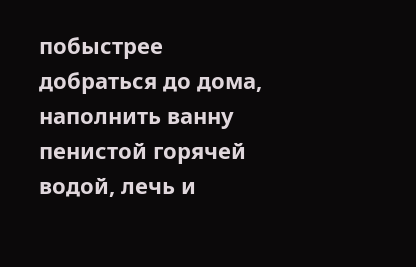побыстрее добраться до дома, наполнить ванну пенистой горячей водой, лечь и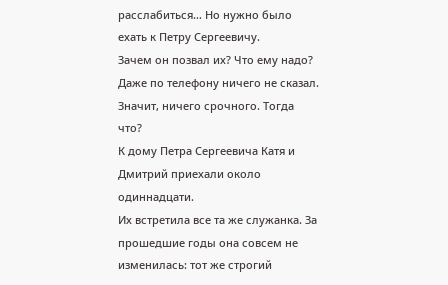расслабиться… Но нужно было ехать к Петру Сергеевичу.
Зачем он позвал их? Что ему надо? Даже по телефону ничего не сказал. Значит, ничего срочного. Тогда что?
К дому Петра Сергеевича Катя и Дмитрий приехали около одиннадцати.
Их встретила все та же служанка. За прошедшие годы она совсем не изменилась: тот же строгий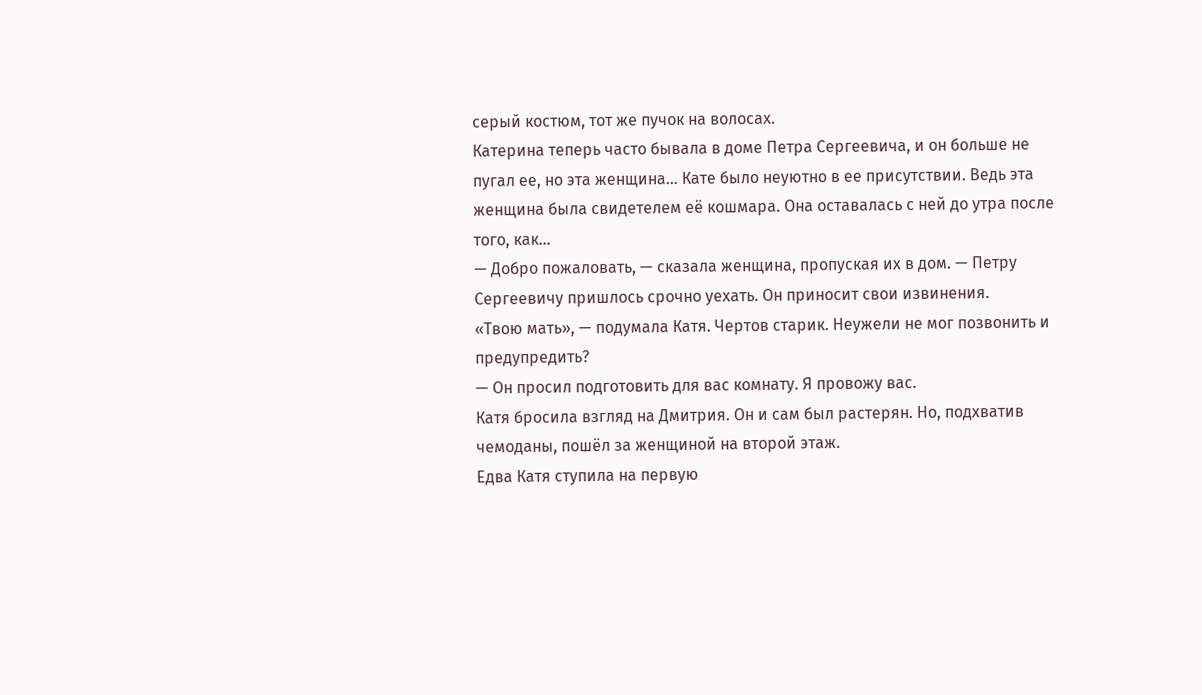серый костюм, тот же пучок на волосах.
Катерина теперь часто бывала в доме Петра Сергеевича, и он больше не пугал ее, но эта женщина… Кате было неуютно в ее присутствии. Ведь эта женщина была свидетелем её кошмара. Она оставалась с ней до утра после того, как...
— Добро пожаловать, — сказала женщина, пропуская их в дом. — Петру Сергеевичу пришлось срочно уехать. Он приносит свои извинения.
«Твою мать», — подумала Катя. Чертов старик. Неужели не мог позвонить и предупредить?
— Он просил подготовить для вас комнату. Я провожу вас.
Катя бросила взгляд на Дмитрия. Он и сам был растерян. Но, подхватив чемоданы, пошёл за женщиной на второй этаж.
Едва Катя ступила на первую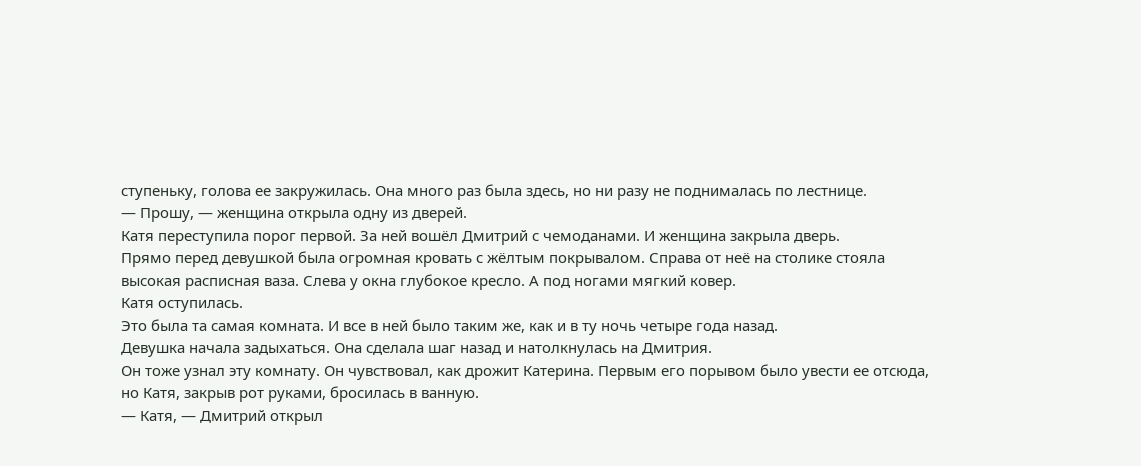ступеньку, голова ее закружилась. Она много раз была здесь, но ни разу не поднималась по лестнице.
— Прошу, — женщина открыла одну из дверей.
Катя переступила порог первой. За ней вошёл Дмитрий с чемоданами. И женщина закрыла дверь.
Прямо перед девушкой была огромная кровать с жёлтым покрывалом. Справа от неё на столике стояла высокая расписная ваза. Слева у окна глубокое кресло. А под ногами мягкий ковер.
Катя оступилась.
Это была та самая комната. И все в ней было таким же, как и в ту ночь четыре года назад.
Девушка начала задыхаться. Она сделала шаг назад и натолкнулась на Дмитрия.
Он тоже узнал эту комнату. Он чувствовал, как дрожит Катерина. Первым его порывом было увести ее отсюда, но Катя, закрыв рот руками, бросилась в ванную.
— Катя, — Дмитрий открыл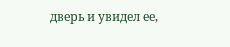дверь и увидел ее,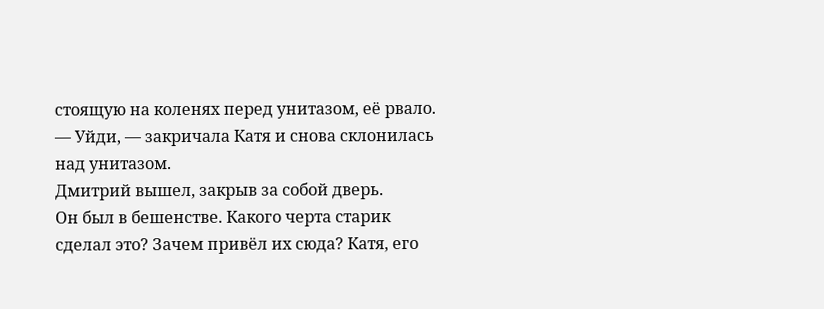стоящую на коленях перед унитазом, её рвало.
— Уйди, — закричала Катя и снова склонилась над унитазом.
Дмитрий вышел, закрыв за собой дверь.
Он был в бешенстве. Какого черта старик сделал это? Зачем привёл их сюда? Катя, его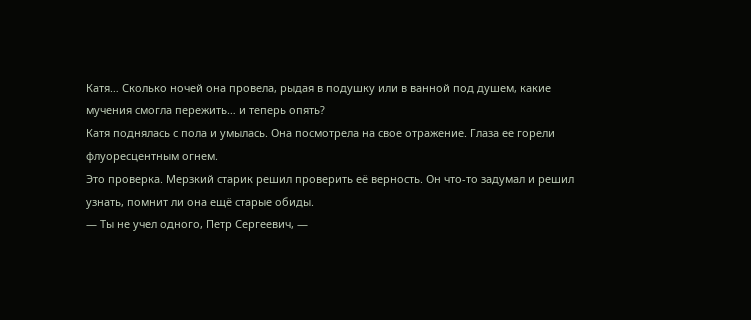Катя… Сколько ночей она провела, рыдая в подушку или в ванной под душем, какие мучения смогла пережить… и теперь опять?
Катя поднялась с пола и умылась. Она посмотрела на свое отражение. Глаза ее горели флуоресцентным огнем.
Это проверка. Мерзкий старик решил проверить её верность. Он что-то задумал и решил узнать, помнит ли она ещё старые обиды.
— Ты не учел одного, Петр Сергеевич, —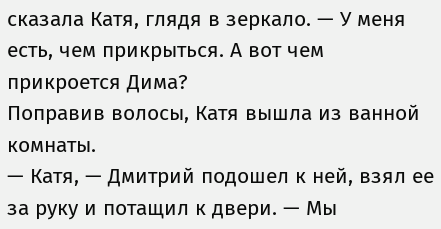сказала Катя, глядя в зеркало. — У меня есть, чем прикрыться. А вот чем прикроется Дима?
Поправив волосы, Катя вышла из ванной комнаты.
— Катя, — Дмитрий подошел к ней, взял ее за руку и потащил к двери. — Мы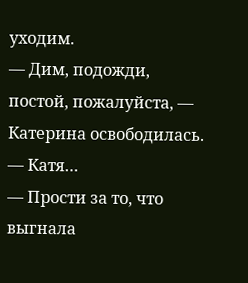уходим.
— Дим, подожди, постой, пожалуйста, — Катерина освободилась.
— Катя…
— Прости за то, что выгнала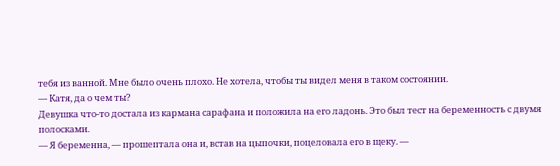тебя из ванной. Мне было очень плохо. Не хотела, чтобы ты видел меня в таком состоянии.
— Катя, да о чем ты?
Девушка что-то достала из кармана сарафана и положила на его ладонь. Это был тест на беременность с двумя полосками.
— Я беременна, — прошептала она и, встав на цыпочки, поцеловала его в щеку. —